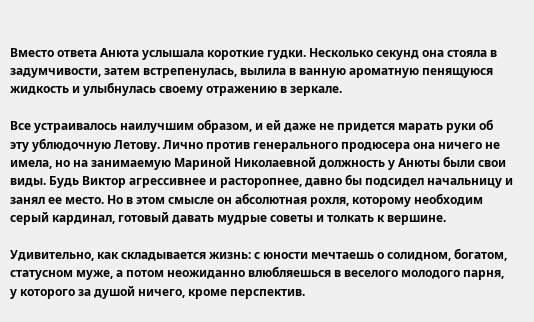Вместо ответа Анюта услышала короткие гудки. Несколько секунд она стояла в задумчивости, затем встрепенулась, вылила в ванную ароматную пенящуюся жидкость и улыбнулась своему отражению в зеркале.

Все устраивалось наилучшим образом, и ей даже не придется марать руки об эту ублюдочную Летову. Лично против генерального продюсера она ничего не имела, но на занимаемую Мариной Николаевной должность у Анюты были свои виды. Будь Виктор агрессивнее и расторопнее, давно бы подсидел начальницу и занял ее место. Но в этом смысле он абсолютная рохля, которому необходим серый кардинал, готовый давать мудрые советы и толкать к вершине.

Удивительно, как складывается жизнь: с юности мечтаешь о солидном, богатом, статусном муже, а потом неожиданно влюбляешься в веселого молодого парня, у которого за душой ничего, кроме перспектив.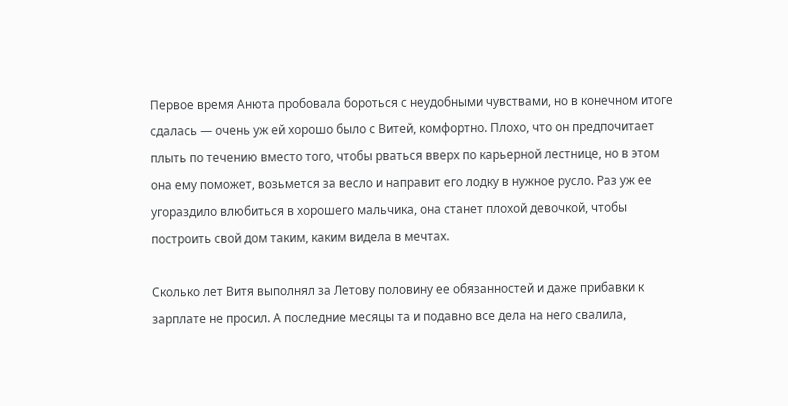Первое время Анюта пробовала бороться с неудобными чувствами, но в конечном итоге сдалась — очень уж ей хорошо было с Витей, комфортно. Плохо, что он предпочитает плыть по течению вместо того, чтобы рваться вверх по карьерной лестнице, но в этом она ему поможет, возьмется за весло и направит его лодку в нужное русло. Раз уж ее угораздило влюбиться в хорошего мальчика, она станет плохой девочкой, чтобы построить свой дом таким, каким видела в мечтах.

Сколько лет Витя выполнял за Летову половину ее обязанностей и даже прибавки к зарплате не просил. А последние месяцы та и подавно все дела на него свалила,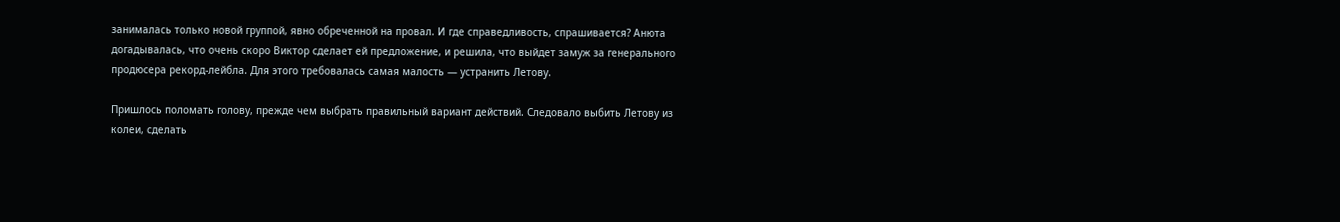занималась только новой группой, явно обреченной на провал. И где справедливость, спрашивается? Анюта догадывалась, что очень скоро Виктор сделает ей предложение, и решила, что выйдет замуж за генерального продюсера рекорд‑лейбла. Для этого требовалась самая малость — устранить Летову.

Пришлось поломать голову, прежде чем выбрать правильный вариант действий. Следовало выбить Летову из колеи, сделать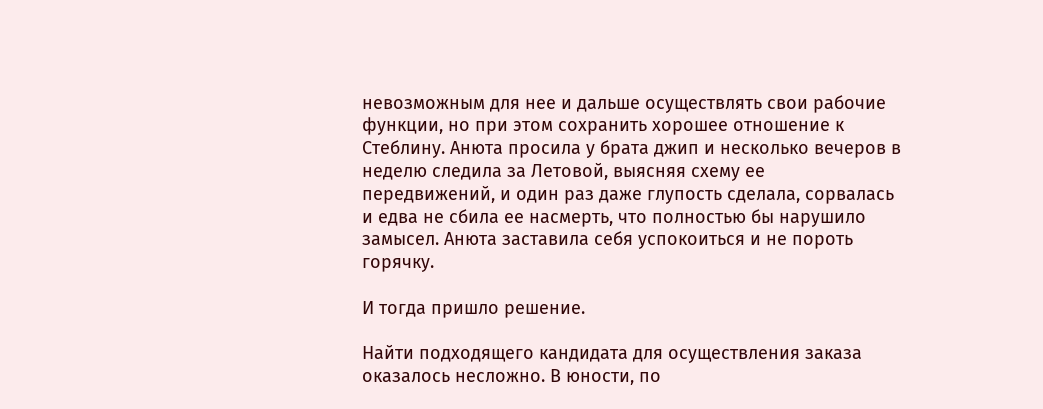невозможным для нее и дальше осуществлять свои рабочие функции, но при этом сохранить хорошее отношение к Стеблину. Анюта просила у брата джип и несколько вечеров в неделю следила за Летовой, выясняя схему ее передвижений, и один раз даже глупость сделала, сорвалась и едва не сбила ее насмерть, что полностью бы нарушило замысел. Анюта заставила себя успокоиться и не пороть горячку.

И тогда пришло решение.

Найти подходящего кандидата для осуществления заказа оказалось несложно. В юности, по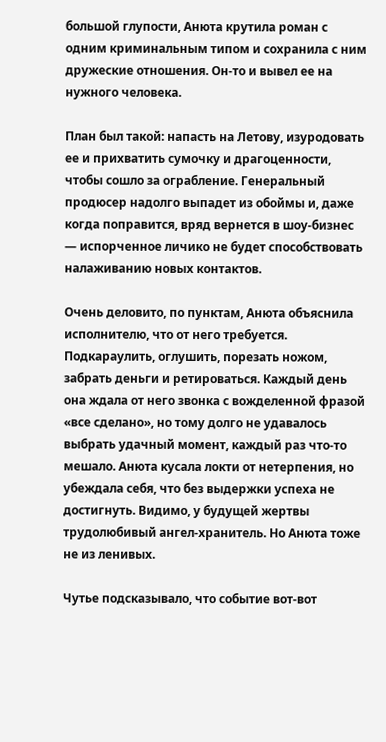большой глупости, Анюта крутила роман с одним криминальным типом и сохранила с ним дружеские отношения. Он‑то и вывел ее на нужного человека.

План был такой: напасть на Летову, изуродовать ее и прихватить сумочку и драгоценности, чтобы сошло за ограбление. Генеральный продюсер надолго выпадет из обоймы и, даже когда поправится, вряд вернется в шоу‑бизнес — испорченное личико не будет способствовать налаживанию новых контактов.

Очень деловито, по пунктам, Анюта объяснила исполнителю, что от него требуется. Подкараулить, оглушить, порезать ножом, забрать деньги и ретироваться. Каждый день она ждала от него звонка с вожделенной фразой «все сделано», но тому долго не удавалось выбрать удачный момент, каждый раз что‑то мешало. Анюта кусала локти от нетерпения, но убеждала себя, что без выдержки успеха не достигнуть. Видимо, у будущей жертвы трудолюбивый ангел‑хранитель. Но Анюта тоже не из ленивых.

Чутье подсказывало, что событие вот‑вот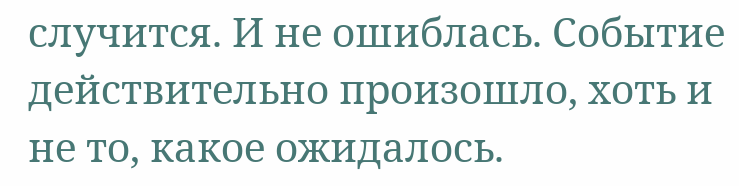случится. И не ошиблась. Событие действительно произошло, хоть и не то, какое ожидалось.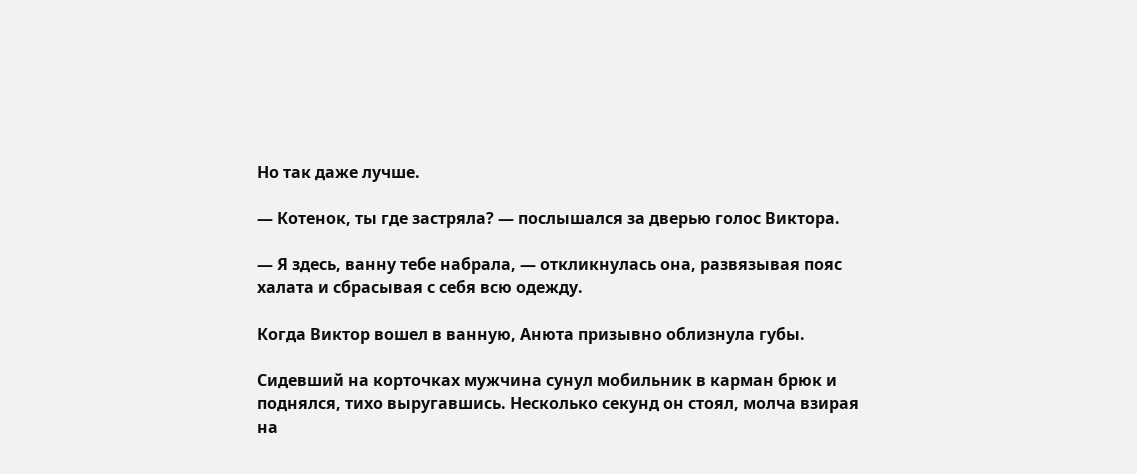Но так даже лучше.

— Котенок, ты где застряла? — послышался за дверью голос Виктора.

— Я здесь, ванну тебе набрала, — откликнулась она, развязывая пояс халата и сбрасывая с себя всю одежду.

Когда Виктор вошел в ванную, Анюта призывно облизнула губы.

Сидевший на корточках мужчина сунул мобильник в карман брюк и поднялся, тихо выругавшись. Несколько секунд он стоял, молча взирая на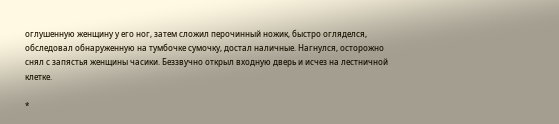оглушенную женщину у его ног, затем сложил перочинный ножик, быстро огляделся, обследовал обнаруженную на тумбочке сумочку, достал наличные. Нагнулся, осторожно снял с запястья женщины часики. Беззвучно открыл входную дверь и исчез на лестничной клетке.

*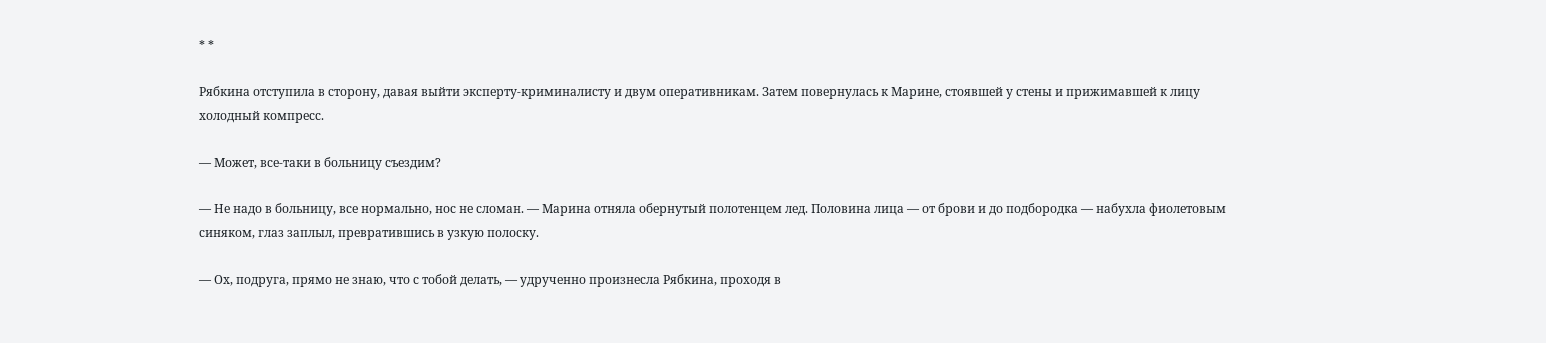* *

Рябкина отступила в сторону, давая выйти эксперту‑криминалисту и двум оперативникам. Затем повернулась к Марине, стоявшей у стены и прижимавшей к лицу холодный компресс.

— Может, все‑таки в больницу съездим?

— Не надо в больницу, все нормально, нос не сломан. — Марина отняла обернутый полотенцем лед. Половина лица — от брови и до подбородка — набухла фиолетовым синяком, глаз заплыл, превратившись в узкую полоску.

— Ох, подруга, прямо не знаю, что с тобой делать, — удрученно произнесла Рябкина, проходя в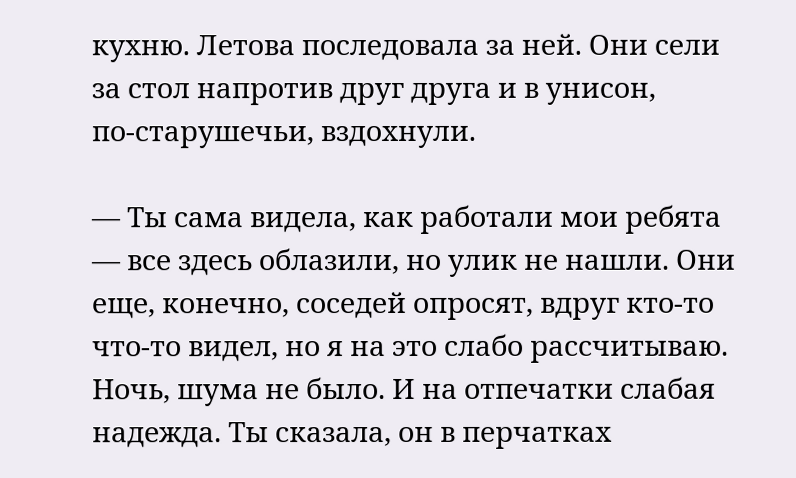кухню. Летова последовала за ней. Они сели за стол напротив друг друга и в унисон, по‑старушечьи, вздохнули.

— Ты сама видела, как работали мои ребята — все здесь облазили, но улик не нашли. Они еще, конечно, соседей опросят, вдруг кто‑то что‑то видел, но я на это слабо рассчитываю. Ночь, шума не было. И на отпечатки слабая надежда. Ты сказала, он в перчатках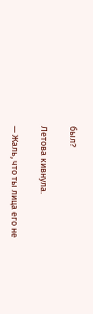был?

Летова кивнула.

— Жаль, что ты лица его не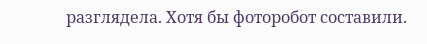разглядела. Хотя бы фоторобот составили.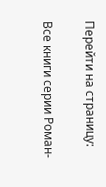Перейти на страницу:

Все книги серии Роман-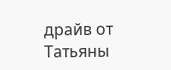драйв от Татьяны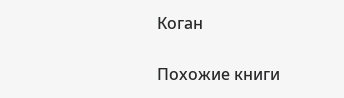Коган

Похожие книги